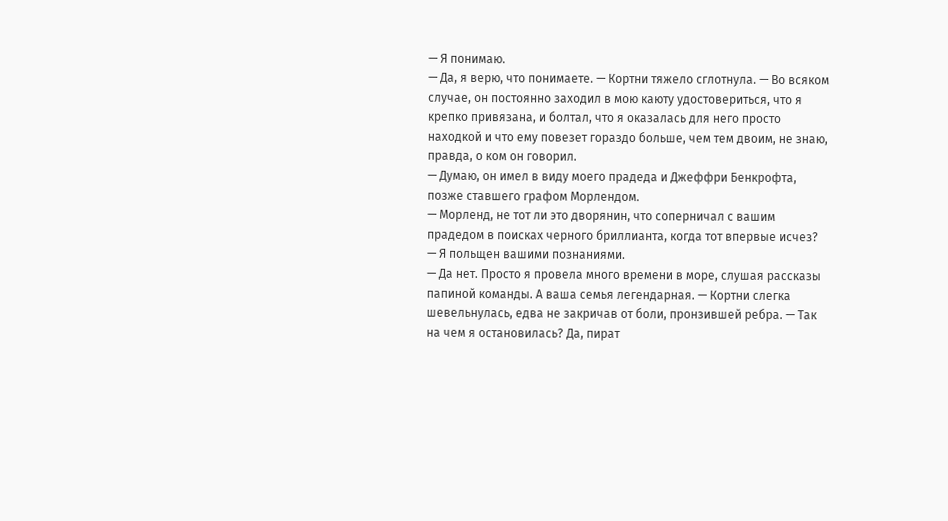— Я понимаю.
— Да, я верю, что понимаете. — Кортни тяжело сглотнула. — Во всяком случае, он постоянно заходил в мою каюту удостовериться, что я крепко привязана, и болтал, что я оказалась для него просто находкой и что ему повезет гораздо больше, чем тем двоим, не знаю, правда, о ком он говорил.
— Думаю, он имел в виду моего прадеда и Джеффри Бенкрофта, позже ставшего графом Морлендом.
— Морленд, не тот ли это дворянин, что соперничал с вашим прадедом в поисках черного бриллианта, когда тот впервые исчез?
— Я польщен вашими познаниями.
— Да нет. Просто я провела много времени в море, слушая рассказы папиной команды. А ваша семья легендарная. — Кортни слегка шевельнулась, едва не закричав от боли, пронзившей ребра. — Так на чем я остановилась? Да, пират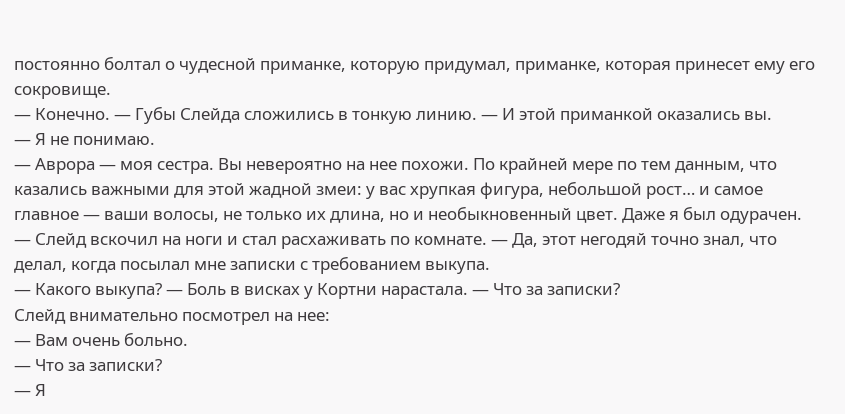постоянно болтал о чудесной приманке, которую придумал, приманке, которая принесет ему его сокровище.
— Конечно. — Губы Слейда сложились в тонкую линию. — И этой приманкой оказались вы.
— Я не понимаю.
— Аврора — моя сестра. Вы невероятно на нее похожи. По крайней мере по тем данным, что казались важными для этой жадной змеи: у вас хрупкая фигура, небольшой рост… и самое главное — ваши волосы, не только их длина, но и необыкновенный цвет. Даже я был одурачен. — Слейд вскочил на ноги и стал расхаживать по комнате. — Да, этот негодяй точно знал, что делал, когда посылал мне записки с требованием выкупа.
— Какого выкупа? — Боль в висках у Кортни нарастала. — Что за записки?
Слейд внимательно посмотрел на нее:
— Вам очень больно.
— Что за записки?
— Я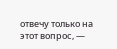отвечу только на этот вопрос, —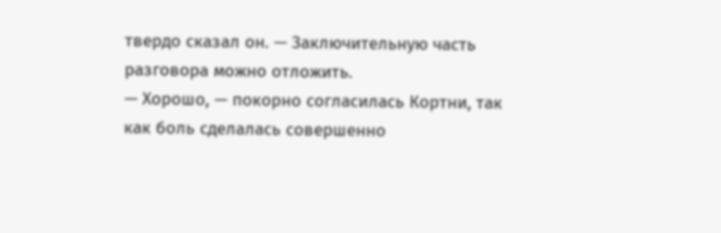твердо сказал он. — Заключительную часть разговора можно отложить.
— Хорошо, — покорно согласилась Кортни, так как боль сделалась совершенно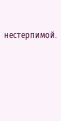нестерпимой.